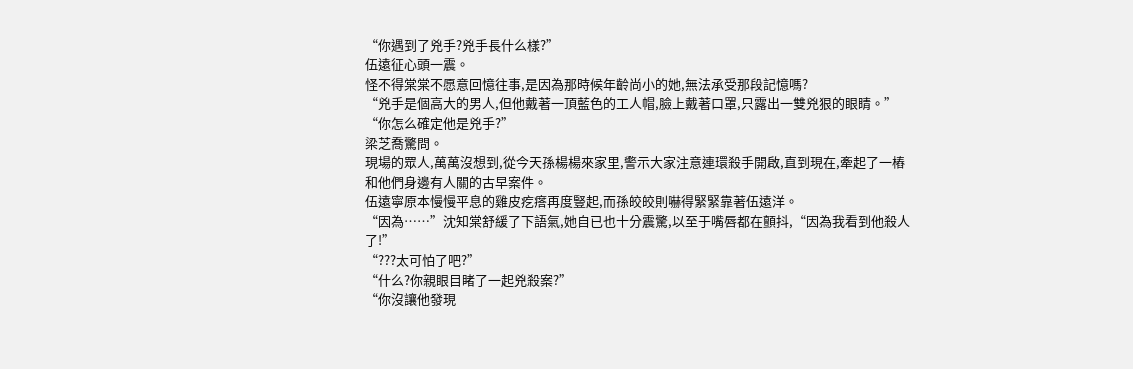“你遇到了兇手?兇手長什么樣?”
伍遠征心頭一震。
怪不得棠棠不愿意回憶往事,是因為那時候年齡尚小的她,無法承受那段記憶嗎?
“兇手是個高大的男人,但他戴著一頂藍色的工人帽,臉上戴著口罩,只露出一雙兇狠的眼睛。”
“你怎么確定他是兇手?”
梁芝喬驚問。
現場的眾人,萬萬沒想到,從今天孫楊楊來家里,警示大家注意連環殺手開啟,直到現在,牽起了一樁和他們身邊有人關的古早案件。
伍遠寧原本慢慢平息的雞皮疙瘩再度豎起,而孫皎皎則嚇得緊緊靠著伍遠洋。
“因為……”沈知棠舒緩了下語氣,她自已也十分震驚,以至于嘴唇都在顫抖,“因為我看到他殺人了!”
“???太可怕了吧?”
“什么?你親眼目睹了一起兇殺案?”
“你沒讓他發現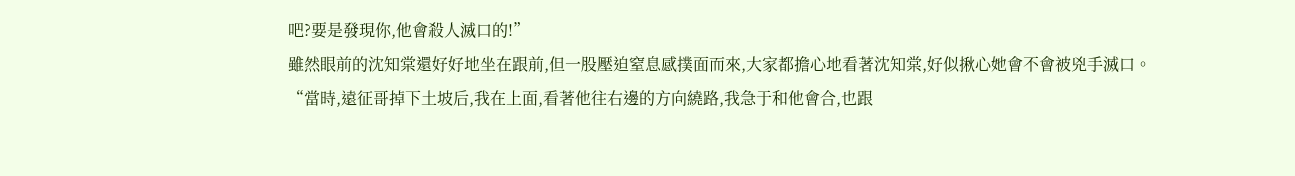吧?要是發現你,他會殺人滅口的!”
雖然眼前的沈知棠還好好地坐在跟前,但一股壓迫窒息感撲面而來,大家都擔心地看著沈知棠,好似揪心她會不會被兇手滅口。
“當時,遠征哥掉下土坡后,我在上面,看著他往右邊的方向繞路,我急于和他會合,也跟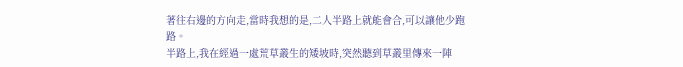著往右邊的方向走,當時我想的是,二人半路上就能會合,可以讓他少跑路。
半路上,我在經過一處荒草叢生的矮坡時,突然聽到草叢里傳來一陣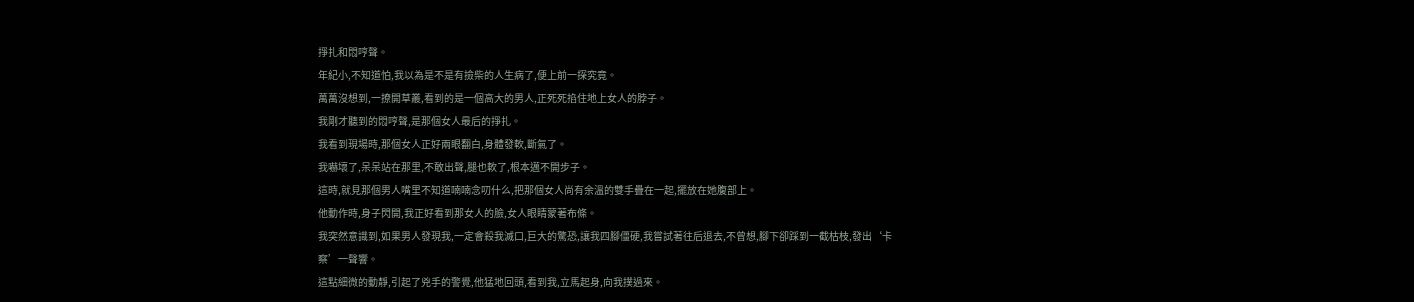掙扎和悶哼聲。
年紀小,不知道怕,我以為是不是有撿柴的人生病了,便上前一探究竟。
萬萬沒想到,一撩開草叢,看到的是一個高大的男人,正死死掐住地上女人的脖子。
我剛才聽到的悶哼聲,是那個女人最后的掙扎。
我看到現場時,那個女人正好兩眼翻白,身體發軟,斷氣了。
我嚇壞了,呆呆站在那里,不敢出聲,腿也軟了,根本邁不開步子。
這時,就見那個男人嘴里不知道喃喃念叨什么,把那個女人尚有余溫的雙手疊在一起,擺放在她腹部上。
他動作時,身子閃開,我正好看到那女人的臉,女人眼睛蒙著布條。
我突然意識到,如果男人發現我,一定會殺我滅口,巨大的驚恐,讓我四腳僵硬,我嘗試著往后退去,不曾想,腳下卻踩到一截枯枝,發出‘卡察’一聲響。
這點細微的動靜,引起了兇手的警覺,他猛地回頭,看到我,立馬起身,向我撲過來。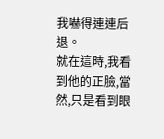我嚇得連連后退。
就在這時,我看到他的正臉,當然,只是看到眼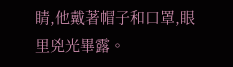睛,他戴著帽子和口罩,眼里兇光畢露。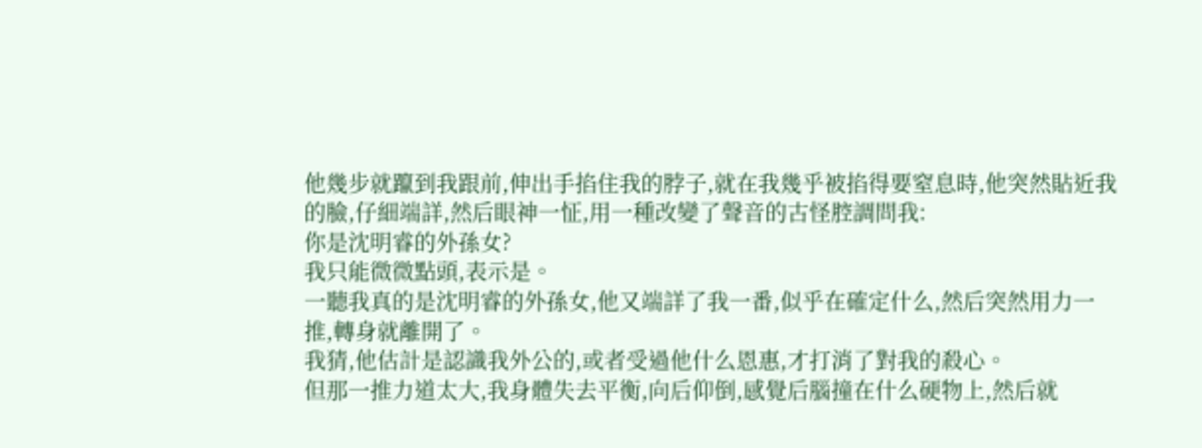他幾步就躥到我跟前,伸出手掐住我的脖子,就在我幾乎被掐得要窒息時,他突然貼近我的臉,仔細端詳,然后眼神一怔,用一種改變了聲音的古怪腔調問我:
你是沈明睿的外孫女?
我只能微微點頭,表示是。
一聽我真的是沈明睿的外孫女,他又端詳了我一番,似乎在確定什么,然后突然用力一推,轉身就離開了。
我猜,他估計是認識我外公的,或者受過他什么恩惠,才打消了對我的殺心。
但那一推力道太大,我身體失去平衡,向后仰倒,感覺后腦撞在什么硬物上,然后就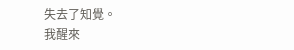失去了知覺。
我醒來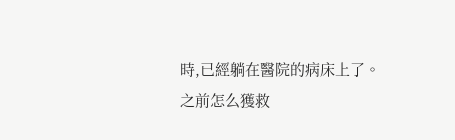時,已經躺在醫院的病床上了。
之前怎么獲救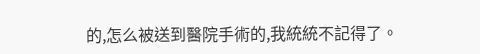的,怎么被送到醫院手術的,我統統不記得了。